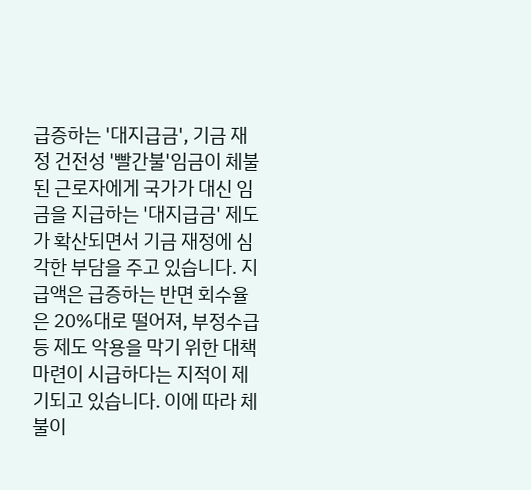급증하는 '대지급금', 기금 재정 건전성 '빨간불'임금이 체불된 근로자에게 국가가 대신 임금을 지급하는 '대지급금' 제도가 확산되면서 기금 재정에 심각한 부담을 주고 있습니다. 지급액은 급증하는 반면 회수율은 20%대로 떨어져, 부정수급 등 제도 악용을 막기 위한 대책 마련이 시급하다는 지적이 제기되고 있습니다. 이에 따라 체불이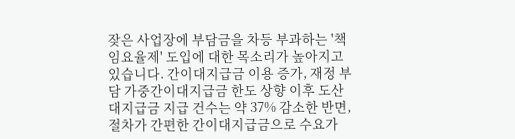잦은 사업장에 부담금을 차등 부과하는 '책임요율제' 도입에 대한 목소리가 높아지고 있습니다. 간이대지급금 이용 증가, 재정 부담 가중간이대지급금 한도 상향 이후 도산대지급금 지급 건수는 약 37% 감소한 반면, 절차가 간편한 간이대지급금으로 수요가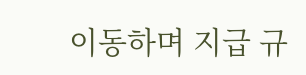이동하며 지급 규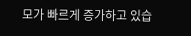모가 빠르게 증가하고 있습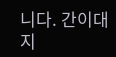니다. 간이대지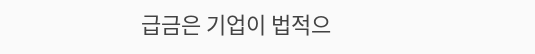급금은 기업이 법적으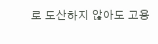로 도산하지 않아도 고용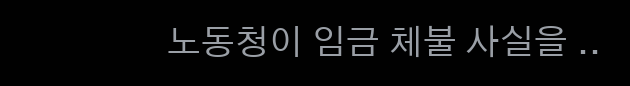노동청이 임금 체불 사실을 ..